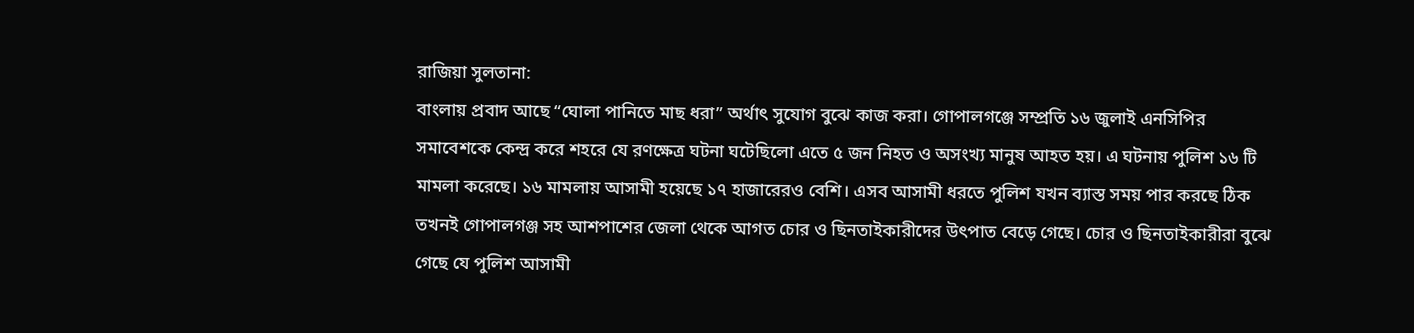রাজিয়া সুলতানা:
বাংলায় প্রবাদ আছে “ঘোলা পানিতে মাছ ধরা” অর্থাৎ সুযোগ বুঝে কাজ করা। গোপালগঞ্জে সম্প্রতি ১৬ জুলাই এনসিপির সমাবেশকে কেন্দ্র করে শহরে যে রণক্ষেত্র ঘটনা ঘটেছিলো এতে ৫ জন নিহত ও অসংখ্য মানুষ আহত হয়। এ ঘটনায় পুলিশ ১৬ টি মামলা করেছে। ১৬ মামলায় আসামী হয়েছে ১৭ হাজারেরও বেশি। এসব আসামী ধরতে পুলিশ যখন ব্যাস্ত সময় পার করছে ঠিক তখনই গোপালগঞ্জ সহ আশপাশের জেলা থেকে আগত চোর ও ছিনতাইকারীদের উৎপাত বেড়ে গেছে। চোর ও ছিনতাইকারীরা বুঝে গেছে যে পুলিশ আসামী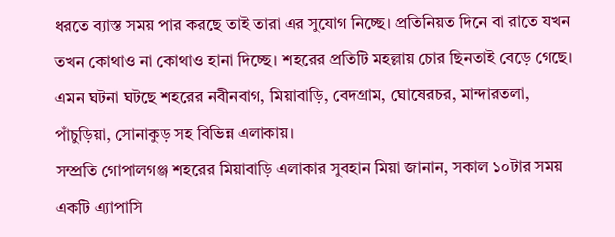ধরতে ব্যাস্ত সময় পার করছে তাই তারা এর সুযোগ নিচ্ছে। প্রতিনিয়ত দিনে বা রাতে যখন তখন কোথাও না কোথাও হানা দিচ্ছে। শহরের প্রতিটি মহল্লায় চোর ছিনতাই বেড়ে গেছে। এমন ঘটনা ঘটছে শহরের নবীনবাগ, মিয়াবাড়ি, বেদগ্রাম, ঘোষেরচর, মান্দারতলা, পাঁচুড়িয়া, সোনাকুড় সহ বিভিন্ন এলাকায়।
সম্প্রতি গোপালগঞ্জ শহরের মিয়াবাড়ি এলাকার সুবহান মিয়া জানান, সকাল ১০টার সময় একটি এ্যাপাসি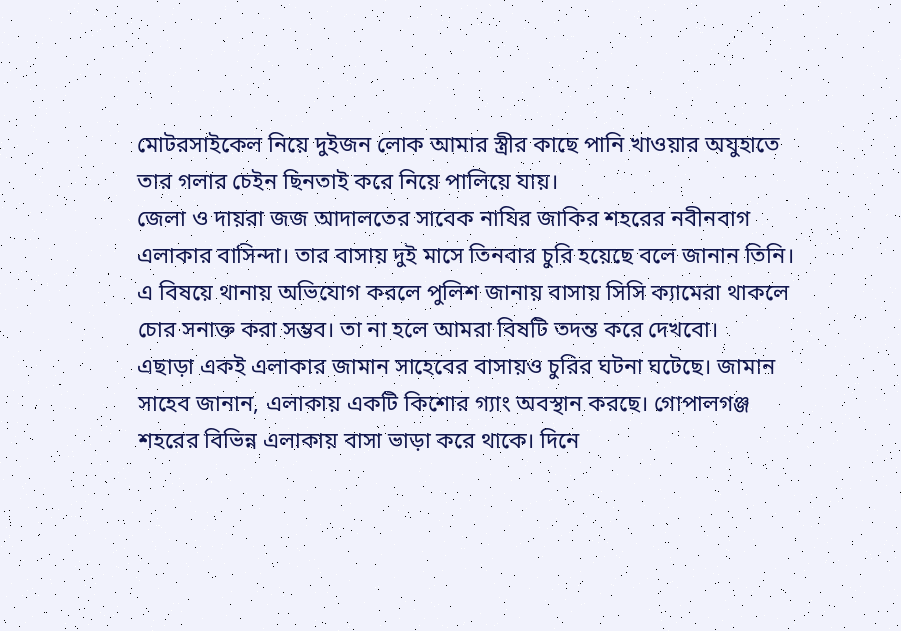মোটরসাইকেল নিয়ে দুইজন লোক আমার স্ত্রীর কাছে পানি খাওয়ার অযুহাতে তার গলার চেইন ছিনতাই করে নিয়ে পালিয়ে যায়।
জেলা ও দায়রা জজ আদালতের সাবেক নাযির জাকির শহরের নবীনবাগ এলাকার বাসিন্দা। তার বাসায় দুই মাসে তিনবার চুরি হয়েছে বলে জানান তিনি। এ বিষয়ে থানায় অভিযোগ করলে পুলিশ জানায় বাসায় সিসি ক্যামেরা থাকলে চোর সনাক্ত করা সম্ভব। তা না হলে আমরা বিষটি তদন্ত করে দেখবো।
এছাড়া একই এলাকার জামান সাহেবের বাসায়ও চুরির ঘটনা ঘটেছে। জামান সাহেব জানান, এলাকায় একটি কিশোর গ্যাং অবস্থান করছে। গোপালগঞ্জ শহরের বিভিন্ন এলাকায় বাসা ভাড়া করে থাকে। দিনে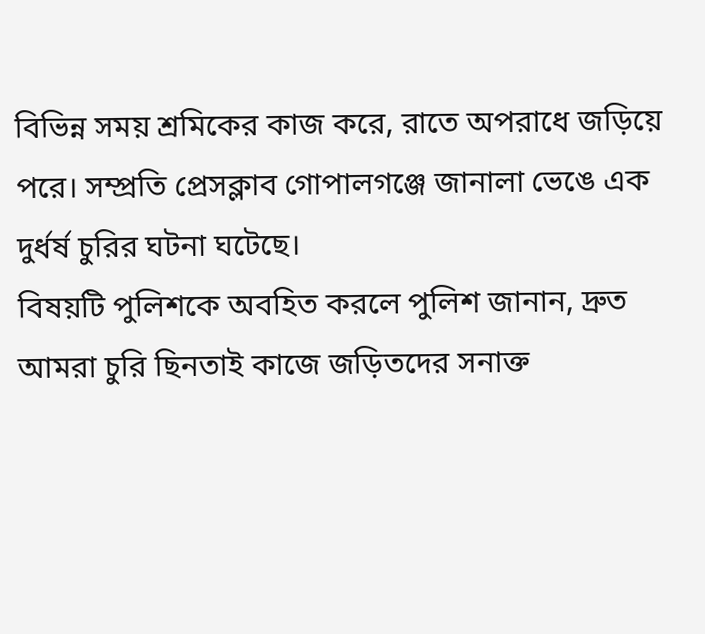বিভিন্ন সময় শ্রমিকের কাজ করে, রাতে অপরাধে জড়িয়ে পরে। সম্প্রতি প্রেসক্লাব গোপালগঞ্জে জানালা ভেঙে এক দুর্ধর্ষ চুরির ঘটনা ঘটেছে।
বিষয়টি পুলিশকে অবহিত করলে পুলিশ জানান, দ্রুত আমরা চুরি ছিনতাই কাজে জড়িতদের সনাক্ত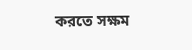করতে সক্ষম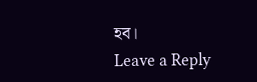হব।
Leave a Reply